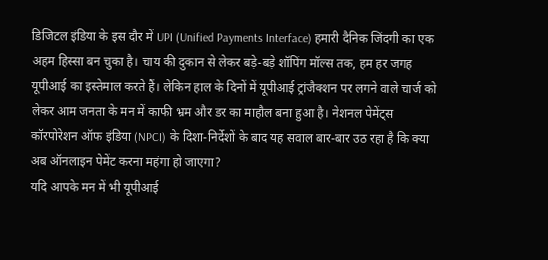डिजिटल इंडिया के इस दौर में UPI (Unified Payments Interface) हमारी दैनिक जिंदगी का एक अहम हिस्सा बन चुका है। चाय की दुकान से लेकर बड़े-बड़े शॉपिंग मॉल्स तक, हम हर जगह यूपीआई का इस्तेमाल करते हैं। लेकिन हाल के दिनों में यूपीआई ट्रांजैक्शन पर लगने वाले चार्ज को लेकर आम जनता के मन में काफी भ्रम और डर का माहौल बना हुआ है। नेशनल पेमेंट्स कॉरपोरेशन ऑफ इंडिया (NPCI) के दिशा-निर्देशों के बाद यह सवाल बार-बार उठ रहा है कि क्या अब ऑनलाइन पेमेंट करना महंगा हो जाएगा?
यदि आपके मन में भी यूपीआई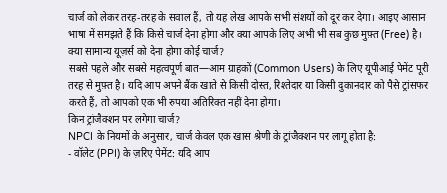चार्ज को लेकर तरह-तरह के सवाल हैं, तो यह लेख आपके सभी संशयों को दूर कर देगा। आइए आसान भाषा में समझते हैं कि किसे चार्ज देना होगा और क्या आपके लिए अभी भी सब कुछ मुफ़्त (Free) है।
क्या सामान्य यूज़र्स को देना होगा कोई चार्ज?
सबसे पहले और सबसे महत्वपूर्ण बात—आम ग्राहकों (Common Users) के लिए यूपीआई पेमेंट पूरी तरह से मुफ़्त है। यदि आप अपने बैंक खाते से किसी दोस्त, रिश्तेदार या किसी दुकानदार को पैसे ट्रांसफर करते हैं, तो आपको एक भी रुपया अतिरिक्त नहीं देना होगा।
किन ट्रांजैक्शन पर लगेगा चार्ज?
NPCI के नियमों के अनुसार, चार्ज केवल एक खास श्रेणी के ट्रांजैक्शन पर लागू होता है:
- वॉलेट (PPI) के ज़रिए पेमेंट: यदि आप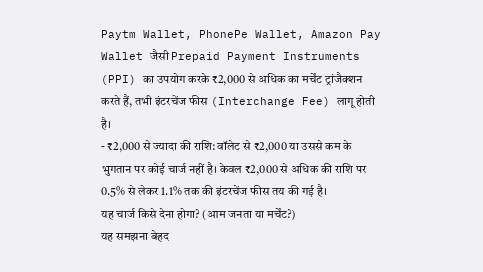Paytm Wallet, PhonePe Wallet, Amazon Pay Wallet जैसी Prepaid Payment Instruments (PPI) का उपयोग करके ₹2,000 से अधिक का मर्चेंट ट्रांजैक्शन करते हैं, तभी इंटरचेंज फीस (Interchange Fee) लागू होती है।
- ₹2,000 से ज्यादा की राशि: वॉलेट से ₹2,000 या उससे कम के भुगतान पर कोई चार्ज नहीं है। केवल ₹2,000 से अधिक की राशि पर 0.5% से लेकर 1.1% तक की इंटरचेंज फीस तय की गई है।
यह चार्ज किसे देना होगा? (आम जनता या मर्चेंट?)
यह समझना बेहद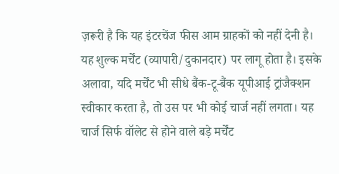ज़रूरी है कि यह इंटरचेंज फीस आम ग्राहकों को नहीं देनी है। यह शुल्क मर्चेंट (व्यापारी/दुकानदार) पर लागू होता है। इसके अलावा, यदि मर्चेंट भी सीधे बैंक-टू-बैंक यूपीआई ट्रांजैक्शन स्वीकार करता है, तो उस पर भी कोई चार्ज नहीं लगता। यह चार्ज सिर्फ वॉलेट से होने वाले बड़े मर्चेंट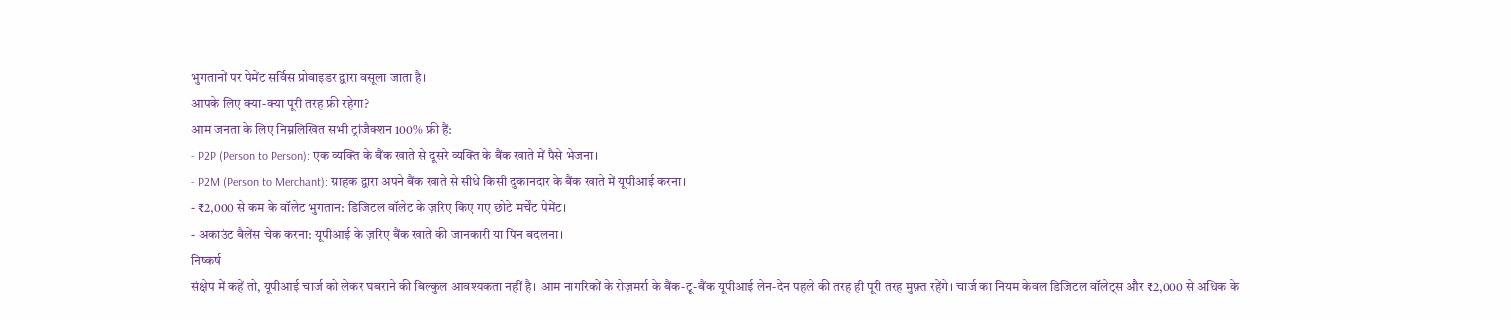भुगतानों पर पेमेंट सर्विस प्रोवाइडर द्वारा वसूला जाता है।
आपके लिए क्या-क्या पूरी तरह फ्री रहेगा?
आम जनता के लिए निम्नलिखित सभी ट्रांजैक्शन 100% फ्री हैं:
- P2P (Person to Person): एक व्यक्ति के बैंक खाते से दूसरे व्यक्ति के बैंक खाते में पैसे भेजना।
- P2M (Person to Merchant): ग्राहक द्वारा अपने बैंक खाते से सीधे किसी दुकानदार के बैंक खाते में यूपीआई करना।
- ₹2,000 से कम के वॉलेट भुगतान: डिजिटल वॉलेट के ज़रिए किए गए छोटे मर्चेंट पेमेंट।
- अकाउंट बैलेंस चेक करना: यूपीआई के ज़रिए बैंक खाते की जानकारी या पिन बदलना।
निष्कर्ष
संक्षेप में कहें तो, यूपीआई चार्ज को लेकर घबराने की बिल्कुल आवश्यकता नहीं है। आम नागरिकों के रोज़मर्रा के बैंक-टू-बैंक यूपीआई लेन-देन पहले की तरह ही पूरी तरह मुफ़्त रहेंगे। चार्ज का नियम केवल डिजिटल वॉलेट्स और ₹2,000 से अधिक के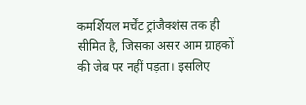कमर्शियल मर्चेंट ट्रांजैक्शंस तक ही सीमित है, जिसका असर आम ग्राहकों की जेब पर नहीं पड़ता। इसलिए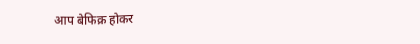आप बेफिक्र होकर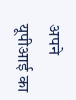अपने यूपीआई का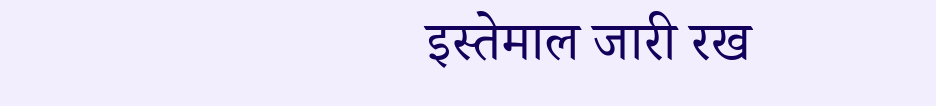इस्तेमाल जारी रख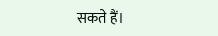सकते हैं।